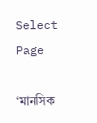Select Page

‘মানসিক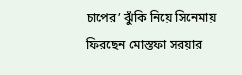চাপের’ ঝুঁকি নিয়ে সিনেমায় ফিরছেন মোস্তফা সরয়ার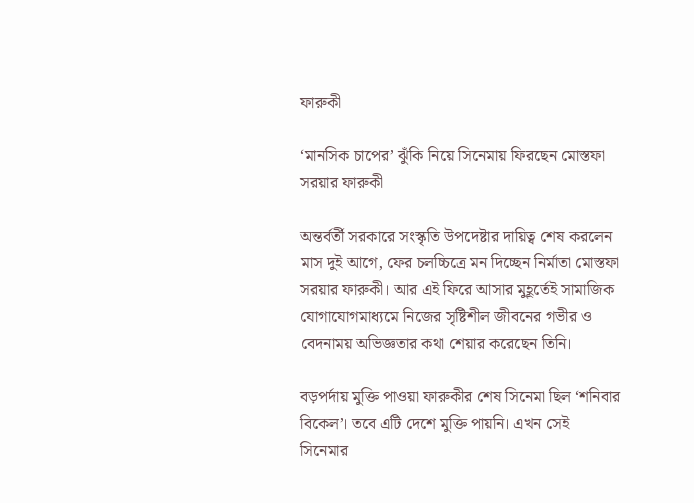ফারুকী

‘মানসিক চাপের’ ঝুঁকি নিয়ে সিনেমায় ফিরছেন মোস্তফা সরয়ার ফারুকী

অন্তর্বর্তী সরকারে সংস্কৃতি উপদেষ্টার দায়িত্ব শেষ করলেন মাস দুই আগে, ফের চলচ্চিত্রে মন দিচ্ছেন নির্মাতা মোস্তফা সরয়ার ফারুকী। আর এই ফিরে আসার মুহূর্তেই সামাজিক যোগাযোগমাধ্যমে নিজের সৃষ্টিশীল জীবনের গভীর ও বেদনাময় অভিজ্ঞতার কথা শেয়ার করেছেন তিনি।

বড়পর্দায় মুক্তি পাওয়া ফারুকীর শেষ সিনেমা ছিল ‘শনিবার বিকেল’। তবে এটি দেশে মুক্তি পায়নি। এখন সেই সিনেমার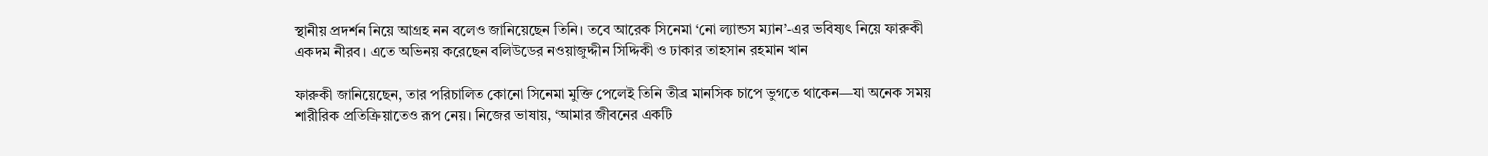স্থানীয় প্রদর্শন নিয়ে আগ্রহ নন বলেও জানিয়েছেন তিনি। তবে আরেক সিনেমা ‘নো ল্যান্ডস ম্যান’-এর ভবিষ্যৎ নিয়ে ফারুকী একদম নীরব। এতে অভিনয় করেছেন বলিউডের নওয়াজুদ্দীন সিদ্দিকী ও ঢাকার তাহসান রহমান খান

ফারুকী জানিয়েছেন, তার পরিচালিত কোনো সিনেমা মুক্তি পেলেই তিনি তীব্র মানসিক চাপে ভুগতে থাকেন—যা অনেক সময় শারীরিক প্রতিক্রিয়াতেও রূপ নেয়। নিজের ভাষায়, ‘আমার জীবনের একটি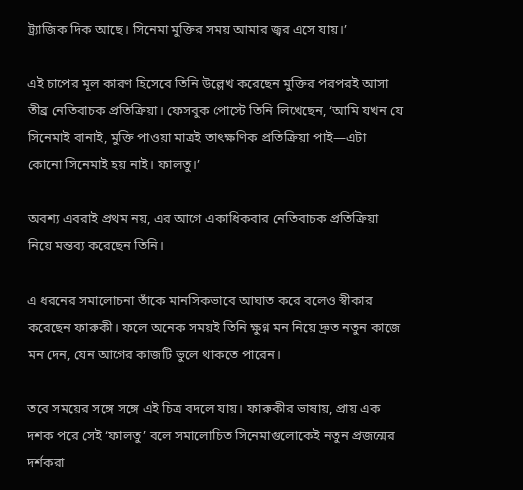ট্র্যাজিক দিক আছে। সিনেমা মুক্তির সময় আমার জ্বর এসে যায়।’

এই চাপের মূল কারণ হিসেবে তিনি উল্লেখ করেছেন মুক্তির পরপরই আসা তীব্র নেতিবাচক প্রতিক্রিয়া। ফেসবুক পোস্টে তিনি লিখেছেন, ‘আমি যখন যে সিনেমাই বানাই, মুক্তি পাওয়া মাত্রই তাৎক্ষণিক প্রতিক্রিয়া পাই—এটা কোনো সিনেমাই হয় নাই। ফালতু।’

অবশ্য এবরাই প্রথম নয়, এর আগে একাধিকবার নেতিবাচক প্রতিক্রিয়া নিয়ে মন্তব্য করেছেন তিনি।

এ ধরনের সমালোচনা তাঁকে মানসিকভাবে আঘাত করে বলেও স্বীকার করেছেন ফারুকী। ফলে অনেক সময়ই তিনি ক্ষুণ্ন মন নিয়ে দ্রুত নতুন কাজে মন দেন, যেন আগের কাজটি ভুলে থাকতে পারেন।

তবে সময়ের সঙ্গে সঙ্গে এই চিত্র বদলে যায়। ফারুকীর ভাষায়, প্রায় এক দশক পরে সেই ‘ফালতু’ বলে সমালোচিত সিনেমাগুলোকেই নতুন প্রজন্মের দর্শকরা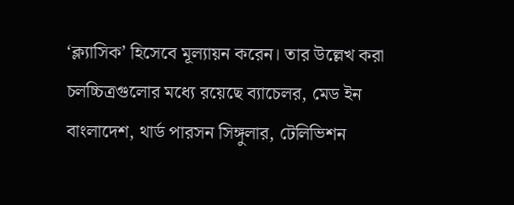‘ক্ল্যাসিক’ হিসেবে মূল্যায়ন করেন। তার উল্লেখ করা চলচ্চিত্রগুলোর মধ্যে রয়েছে ব্যাচেলর, মেড ইন বাংলাদেশ, থার্ড পারসন সিঙ্গুলার, টেলিভিশন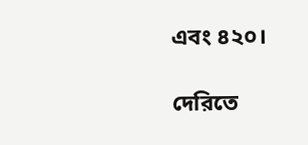এবং ৪২০।

দেরিতে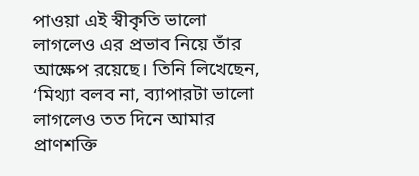পাওয়া এই স্বীকৃতি ভালো লাগলেও এর প্রভাব নিয়ে তাঁর আক্ষেপ রয়েছে। তিনি লিখেছেন, ‘মিথ্যা বলব না, ব্যাপারটা ভালো লাগলেও তত দিনে আমার প্রাণশক্তি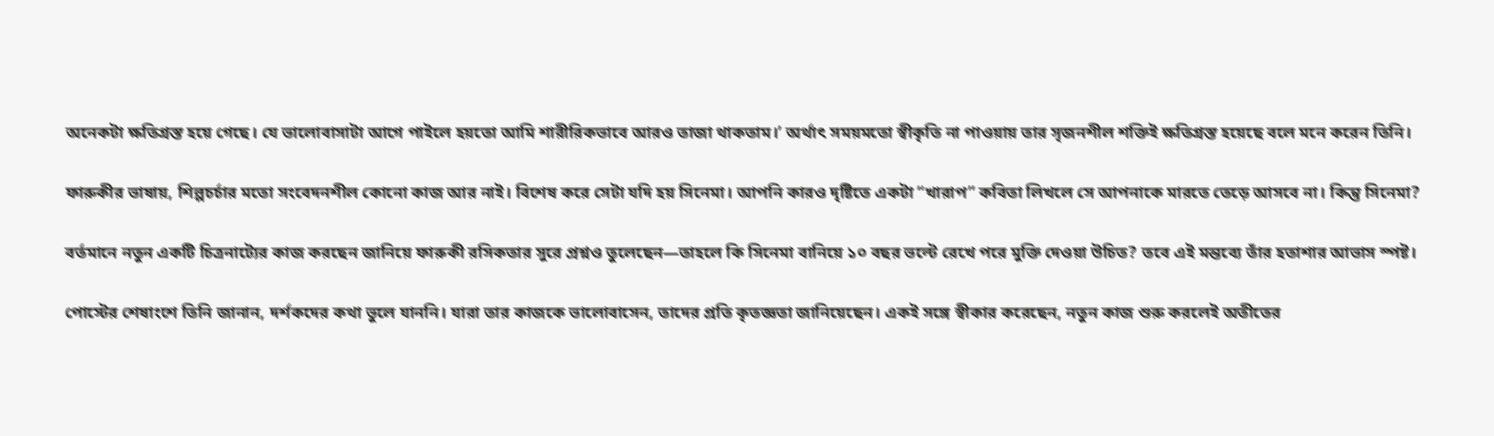অনেকটা ক্ষতিগ্রস্ত হয়ে গেছে। যে ভালোবাসাটা আগে পাইলে হয়তো আমি শারীরিকভাবে আরও তাজা থাকতাম।’ অর্থাৎ সময়মতো স্বীকৃতি না পাওয়ায় তার সৃজনশীল শক্তিই ক্ষতিগ্রস্ত হয়েছে বলে মনে করেন তিনি।

ফারুকীর ভাষায়, শিল্পচর্চার মতো সংবেদনশীল কোনো কাজ আর নাই। বিশেষ করে সেটা যদি হয় সিনেমা। আপনি কারও দৃষ্টিতে একটা “খারাপ” কবিতা লিখলে সে আপনাকে মারতে তেড়ে আসবে না। কিন্তু সিনেমা?

বর্তমানে নতুন একটি চিত্রনাট্যের কাজ করছেন জানিয়ে ফারুকী রসিকতার সুরে প্রশ্নও তুলেছেন—তাহলে কি সিনেমা বানিয়ে ১০ বছর ভল্টে রেখে পরে মুক্তি দেওয়া উচিত? তবে এই মন্তব্যে তাঁর হতাশার আভাস স্পষ্ট।

পোস্টের শেষাংশে তিনি জানান, দর্শকদের কথা ভুলে যাননি। যারা তার কাজকে ভালোবাসেন, তাদের প্রতি কৃতজ্ঞতা জানিয়েছেন। একই সঙ্গে স্বীকার করেছেন, নতুন কাজ শুরু করলেই অতীতের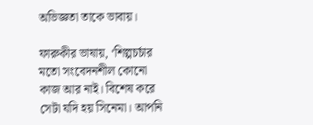অভিজ্ঞতা তাকে ভাবায়।

ফারুকীর ভাষায়, ‘শিল্পচর্চার মতো সংবেদনশীল কোনো কাজ আর নাই। বিশেষ করে সেটা যদি হয় সিনেমা। আপনি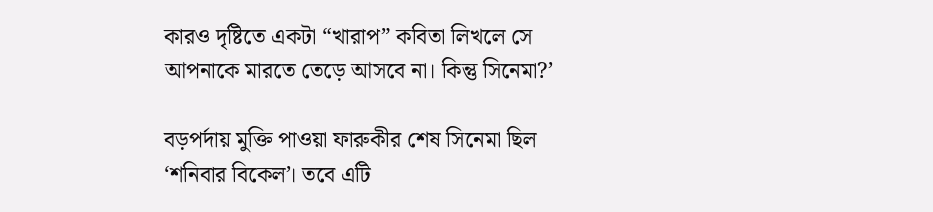কারও দৃষ্টিতে একটা “খারাপ” কবিতা লিখলে সে আপনাকে মারতে তেড়ে আসবে না। কিন্তু সিনেমা?’

বড়পর্দায় মুক্তি পাওয়া ফারুকীর শেষ সিনেমা ছিল ‘শনিবার বিকেল’। তবে এটি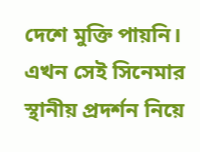দেশে মুক্তি পায়নি। এখন সেই সিনেমার স্থানীয় প্রদর্শন নিয়ে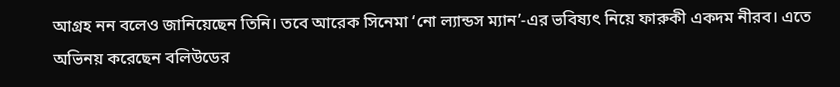আগ্রহ নন বলেও জানিয়েছেন তিনি। তবে আরেক সিনেমা ‘নো ল্যান্ডস ম্যান’-এর ভবিষ্যৎ নিয়ে ফারুকী একদম নীরব। এতে অভিনয় করেছেন বলিউডের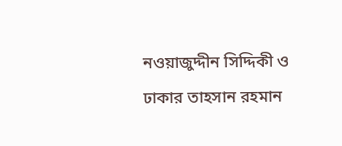নওয়াজুদ্দীন সিদ্দিকী ও ঢাকার তাহসান রহমান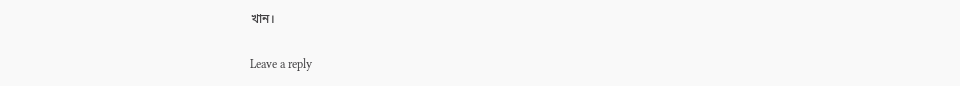খান।


Leave a reply